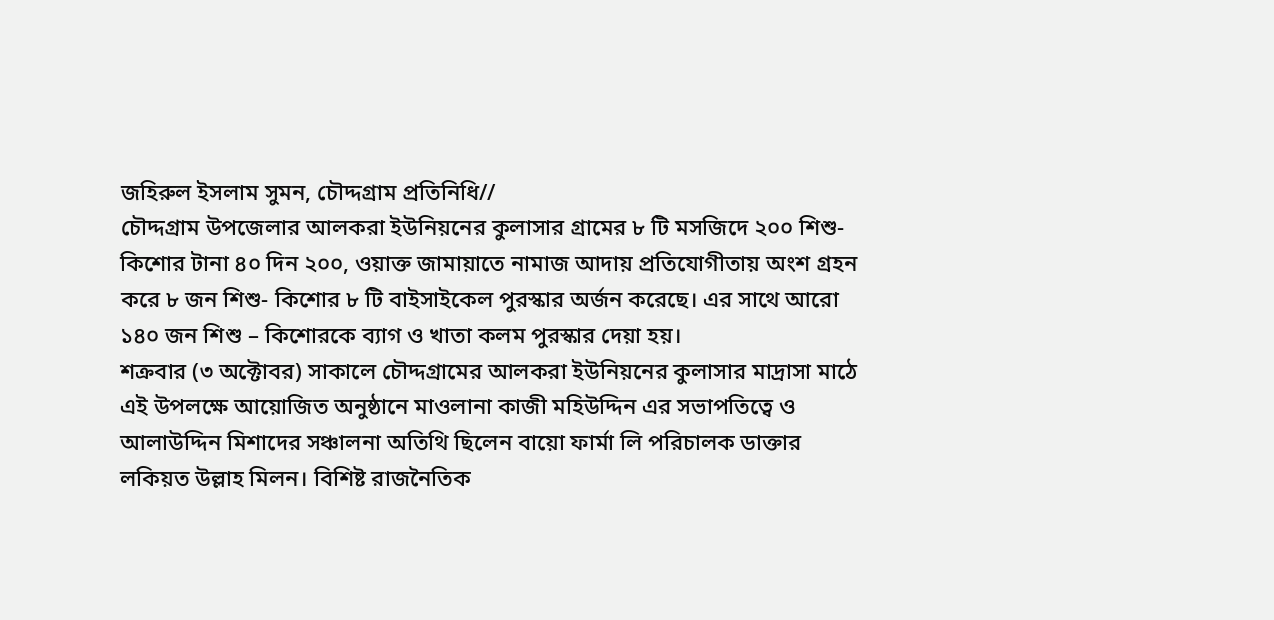জহিরুল ইসলাম সুমন, চৌদ্দগ্রাম প্রতিনিধি//
চৌদ্দগ্রাম উপজেলার আলকরা ইউনিয়নের কুলাসার গ্রামের ৮ টি মসজিদে ২০০ শিশু- কিশোর টানা ৪০ দিন ২০০, ওয়াক্ত জামায়াতে নামাজ আদায় প্রতিযোগীতায় অংশ গ্রহন করে ৮ জন শিশু- কিশোর ৮ টি বাইসাইকেল পুরস্কার অর্জন করেছে। এর সাথে আরো ১৪০ জন শিশু – কিশোরকে ব্যাগ ও খাতা কলম পুরস্কার দেয়া হয়।
শক্রবার (৩ অক্টোবর) সাকালে চৌদ্দগ্রামের আলকরা ইউনিয়নের কুলাসার মাদ্রাসা মাঠে এই উপলক্ষে আয়োজিত অনুষ্ঠানে মাওলানা কাজী মহিউদ্দিন এর সভাপতিত্বে ও আলাউদ্দিন মিশাদের সঞ্চালনা অতিথি ছিলেন বায়ো ফার্মা লি পরিচালক ডাক্তার লকিয়ত উল্লাহ মিলন। বিশিষ্ট রাজনৈতিক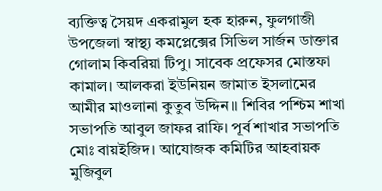ব্যক্তিত্ব সৈয়দ একরামুল হক হারুন, ফুলগাজী উপজেলা স্বাস্থ্য কমপ্লেক্সের সিভিল সার্জন ডাক্তার গোলাম কিবরিয়া টিপু। সাবেক প্রফেসর মোস্তফা কামাল। আলকরা ইউনিয়ন জামাত ইসলামের আমীর মাওলানা কুতুব উদ্দিন।। শিবির পশ্চিম শাখা সভাপতি আবুল জাফর রাফি। পূর্ব শাখার সভাপতি মোঃ বায়ইজিদ। আযোজক কমিটির আহবায়ক মুজিবুল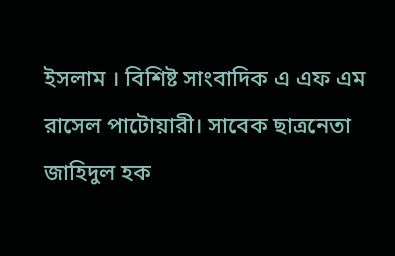ইসলাম । বিশিষ্ট সাংবাদিক এ এফ এম রাসেল পাটোয়ারী। সাবেক ছাত্রনেতা জাহিদুল হক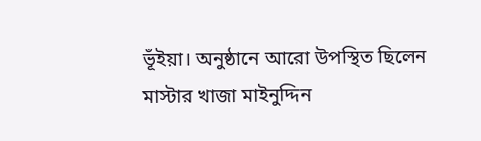ভূঁইয়া। অনুষ্ঠানে আরো উপস্থিত ছিলেন মাস্টার খাজা মাইনুদ্দিন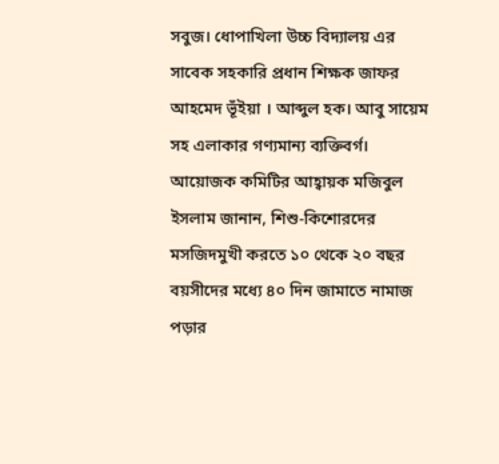সবুজ। ধোপাখিলা উচ্চ বিদ্যালয় এর সাবেক সহকারি প্রধান শিক্ষক জাফর আহমেদ ভূঁইয়া । আব্দুল হক। আবু সায়েম সহ এলাকার গণ্যমান্য ব্যক্তিবর্গ।
আয়োজক কমিটির আহ্বায়ক মজিবুল ইসলাম জানান, শিশু-কিশোরদের মসজিদমুখী করতে ১০ থেকে ২০ বছর বয়সীদের মধ্যে ৪০ দিন জামাতে নামাজ পড়ার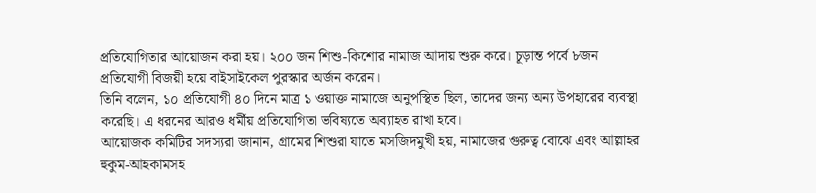প্রতিযোগিতার আয়োজন করা হয়। ২০০ জন শিশু-কিশোর নামাজ আদায় শুরু করে। চূড়ান্ত পর্বে ৮জন প্রতিযোগী বিজয়ী হয়ে বাইসাইকেল পুরস্কার অর্জন করেন।
তিনি বলেন, ১০ প্রতিযোগী ৪০ দিনে মাত্র ১ ওয়াক্ত নামাজে অনুপস্থিত ছিল, তাদের জন্য অন্য উপহারের ব্যবস্থা করেছি। এ ধরনের আরও ধর্মীয় প্রতিযোগিতা ভবিষ্যতে অব্যাহত রাখা হবে।
আয়োজক কমিটির সদস্যরা জানান, গ্রামের শিশুরা যাতে মসজিদমুখী হয়, নামাজের গুরুত্ব বোঝে এবং আল্লাহর হুকুম-আহকামসহ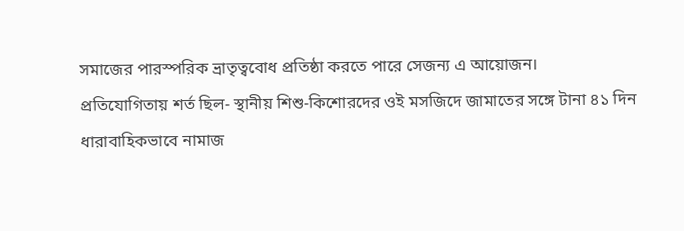সমাজের পারস্পরিক ভ্রাতৃত্ববোধ প্রতিষ্ঠা করতে পারে সেজন্য এ আয়োজন।
প্রতিযোগিতায় শর্ত ছিল- স্থানীয় শিশু-কিশোরদের ওই মসজিদে জামাতের সঙ্গে টানা ৪১ দিন ধারাবাহিকভাবে নামাজ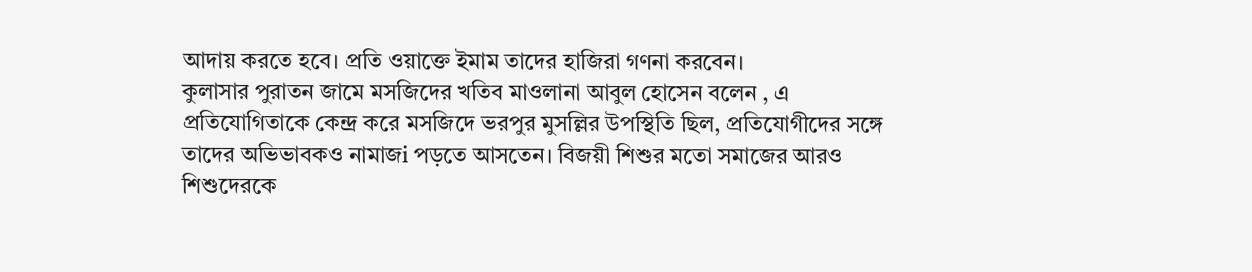আদায় করতে হবে। প্রতি ওয়াক্তে ইমাম তাদের হাজিরা গণনা করবেন।
কুলাসার পুরাতন জামে মসজিদের খতিব মাওলানা আবুল হোসেন বলেন , এ প্রতিযোগিতাকে কেন্দ্র করে মসজিদে ভরপুর মুসল্লির উপস্থিতি ছিল, প্রতিযোগীদের সঙ্গে তাদের অভিভাবকও নামাজi পড়তে আসতেন। বিজয়ী শিশুর মতো সমাজের আরও শিশুদেরকে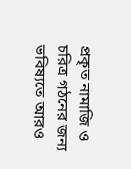প্রকৃত নামাজি ও চরিত্র গঠনের জন্য ভবিষ্যতে আরও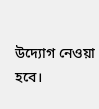উদ্যোগ নেওয়া হবে।